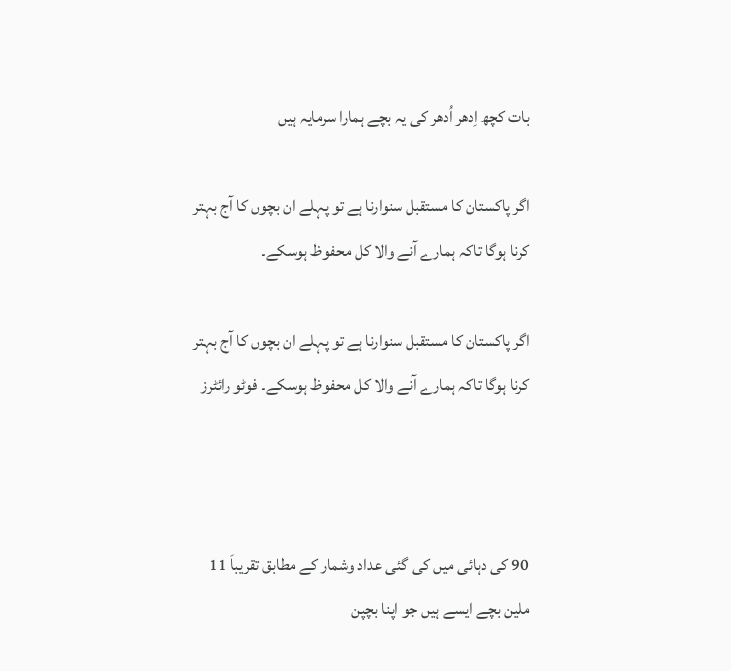بات کچھ اِدھر اُدھر کی یہ بچے ہمارا سرمایہ ہیں

اگر پاکستان کا مستقبل سنوارنا ہے تو پہلے ان بچوں کا آج بہتر کرنا ہوگا تاکہ ہمارے آنے والا کل محفوظ ہوسکے۔

اگر پاکستان کا مستقبل سنوارنا ہے تو پہلے ان بچوں کا آج بہتر کرنا ہوگا تاکہ ہمارے آنے والا کل محفوظ ہوسکے۔ فوٹو رائٹرز



90 کی دہائی میں کی گئی عداد وشمار کے مطابق تقریباَ 11 ملین بچے ایسے ہیں جو اپنا بچپن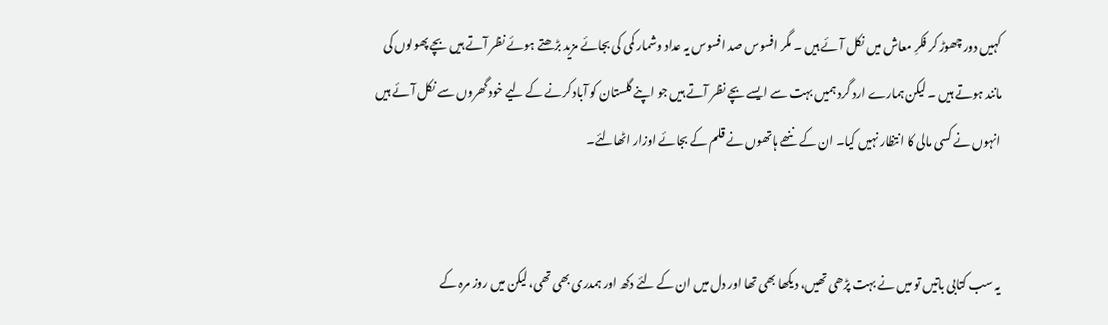کہیں دور چھوڑ کر فکرِ معاش میں نکل آئے ہیں ۔ مگر افسوس صد افسوس یہ عداد وشمار کمی کی بجائے مزید بڑھتے ہوئے نظر آتے ہیں بچے پھولوں کی مانند ہوتے ہیں ۔ لیکن ہمارے ارد گرد ہمیں بہت سے ایسے بچے نظر آتے ہیں جو اپنے گلستان کو آباد کرنے کے لیے خود گھروں سے نکل آئے ہیں انہوں نے کسی مالی کا انتظار نہیں کیا۔ ان کے ننھے ہاتھوں نے قلم کے بجائے اوزار اٹھالئے۔


یہ سب کتابی باتیں تو میں نے بہت پڑھی تھیں، دیکھا بھی تھا اور دل میں ان کے لئے دکھ اور ہمدری بھی تھی، لیکن میں روز مرہ کے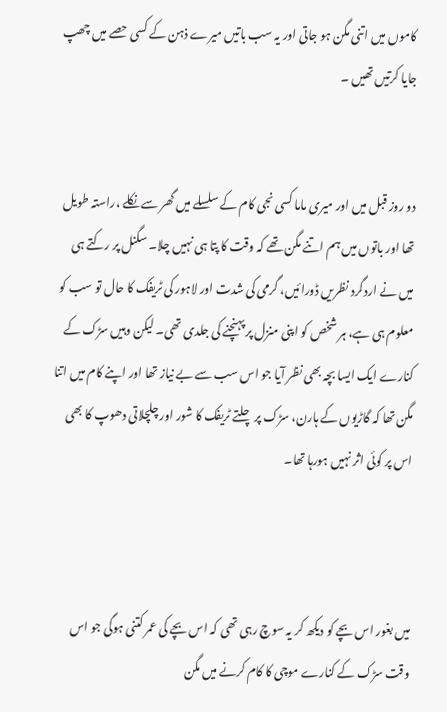کاموں میں اتنی مگن ہو جاتی اور یہ سب باتیں میرے ذہن کے کسی حصے میں چھپ جایا کرتیں تھیں ۔


دو روز قبل میں اور میری ماما کسی نجی کام کے سلسلے میں گھر سے نکلے ،راستہ طویل تھا اور باتوں میں ہم اتنے مگن تھے کہ وقت کا پتا ہی نہیں چلا۔ سگنل پر رکتے ہی میں نے اردگرد نظریں ڈورائیں، گرمی کی شدت اور لاہور کی ٹریفک کا حال تو سب کو معلوم ہی ہے، ہر شخص کو اپنی منزل پر پہنچنے کی جلدی تھی۔ لیکن وہیں سڑک کے کنارے ایک ایسا بچہ بھی نظر آیا جو اس سب سے بے نیاز تھا اور اپنے کام میں اتنا مگن تھا کہ گاڑیوں کے ہارن، سڑک پر چلتے ٹریفک کا شور اور چلچلاتی دھوپ کا بھی اس پر کوئی اثر نہیں ہورہا تھا۔



میں بغور اس بچے کو دیکھ کر یہ سوچ رہی تھی کہ اس بچے کی عمر کتنی ہوگی جو اس وقت سڑک کے کنارے موچی کا کام کرنے میں مگن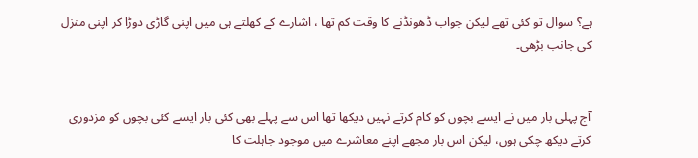ہے؟ سوال تو کئی تھے لیکن جواب ڈھونڈنے کا وقت کم تھا ، اشارے کے کھلتے ہی میں اپنی گاڑی دوڑا کر اپنی منزل کی جانب بڑھی۔


آج پہلی بار میں نے ایسے بچوں کو کام کرتے نہیں دیکھا تھا اس سے پہلے بھی کئی بار ایسے کئی بچوں کو مزدوری کرتے دیکھ چکی ہوں، لیکن اس بار مجھے اپنے معاشرے میں موجود جاہلت کا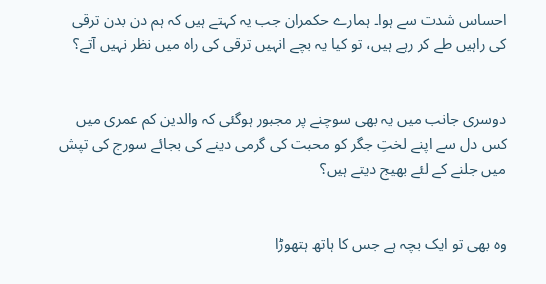احساس شدت سے ہوا۔ ہمارے حکمران جب یہ کہتے ہیں کہ ہم دن بدن ترقی کی راہیں طے کر رہے ہیں، تو کیا یہ بچے انہیں ترقی کی راہ میں نظر نہیں آتے؟


دوسری جانب میں یہ بھی سوچنے پر مجبور ہوگئی کہ والدین کم عمری میں کس دل سے اپنے لختِ جگر کو محبت کی گرمی دینے کی بجائے سورج کی تپش میں جلنے کے لئے بھیج دیتے ہیں؟


وہ بھی تو ایک بچہ ہے جس کا ہاتھ ہتھوڑا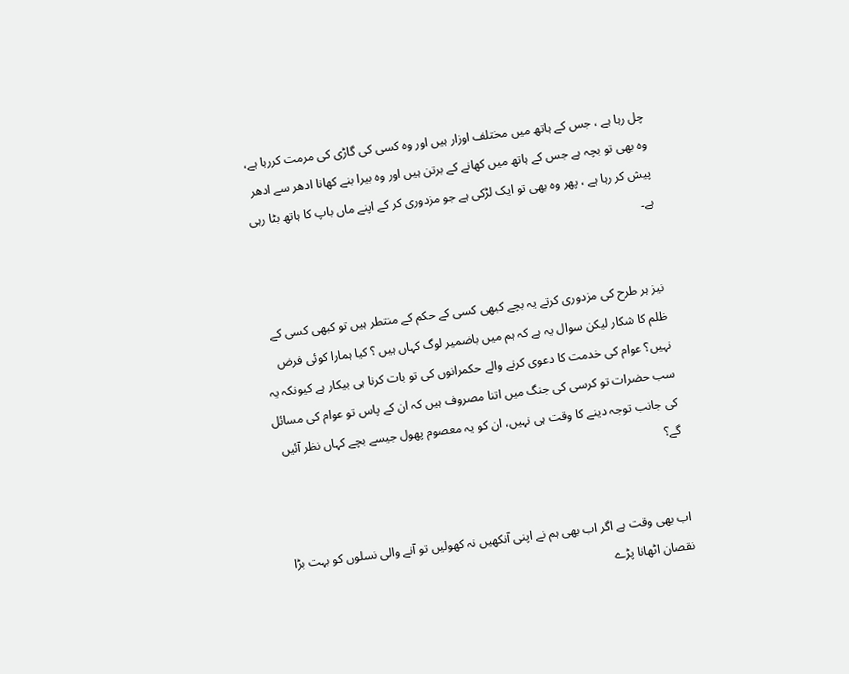چل رہا ہے ، جس کے ہاتھ میں مختلف اوزار ہیں اور وہ کسی کی گاڑی کی مرمت کررہا ہے، وہ بھی تو بچہ ہے جس کے ہاتھ میں کھانے کے برتن ہیں اور وہ بیرا بنے کھانا ادھر سے ادھر پیش کر رہا ہے ، پھر وہ بھی تو ایک لڑکی ہے جو مزدوری کر کے اپنے ماں باپ کا ہاتھ بٹا رہی ہے۔


نیز ہر طرح کی مزدوری کرتے یہ بچے کبھی کسی کے حکم کے منتطر ہیں تو کبھی کسی کے ظلم کا شکار لیکن سوال یہ ہے کہ ہم میں باضمیر لوگ کہاں ہیں ؟ کیا ہمارا کوئی فرض نہیں؟ عوام کی خدمت کا دعوی کرنے والے حکمرانوں کی تو بات کرنا ہی بیکار ہے کیونکہ یہ سب حضرات تو کرسی کی جنگ میں اتنا مصروف ہیں کہ ان کے پاس تو عوام کی مسائل کی جانب توجہ دینے کا وقت ہی نہیں، ان کو یہ معصوم پھول جیسے بچے کہاں نظر آئیں گے؟


اب بھی وقت ہے اگر اب بھی ہم نے اپنی آنکھیں نہ کھولیں تو آنے والی نسلوں کو بہت بڑا نقصان اٹھانا پڑے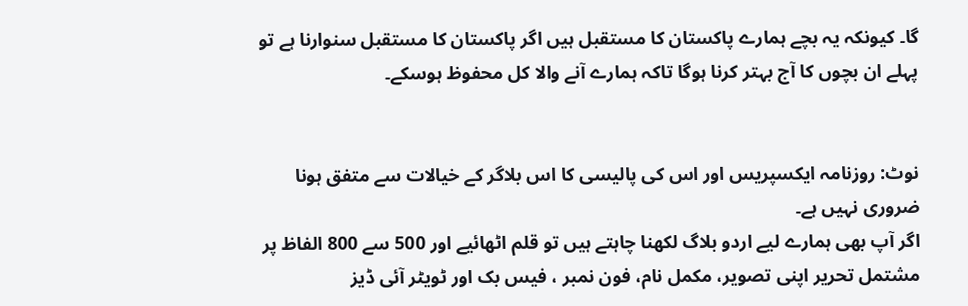گا۔ کیونکہ یہ بچے ہمارے پاکستان کا مستقبل ہیں اگر پاکستان کا مستقبل سنوارنا ہے تو پہلے ان بچوں کا آج بہتر کرنا ہوگا تاکہ ہمارے آنے والا کل محفوظ ہوسکے۔


نوٹ: روزنامہ ایکسپریس اور اس کی پالیسی کا اس بلاگر کے خیالات سے متفق ہونا ضروری نہیں ہے۔
اگر آپ بھی ہمارے لیے اردو بلاگ لکھنا چاہتے ہیں تو قلم اٹھائیے اور 500 سے 800 الفاظ پر مشتمل تحریر اپنی تصویر، مکمل نام، فون نمبر ، فیس بک اور ٹویٹر آئی ڈیز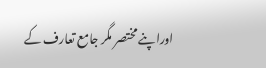اوراپنے مختصر مگر جامع تعارف کے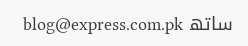ساتھ blog@express.com.pk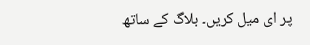پر ای میل کریں۔ بلاگ کے ساتھ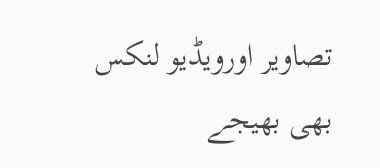تصاویر اورویڈیو لنکس بھی بھیجے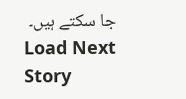جا سکتے ہیں۔
Load Next Story